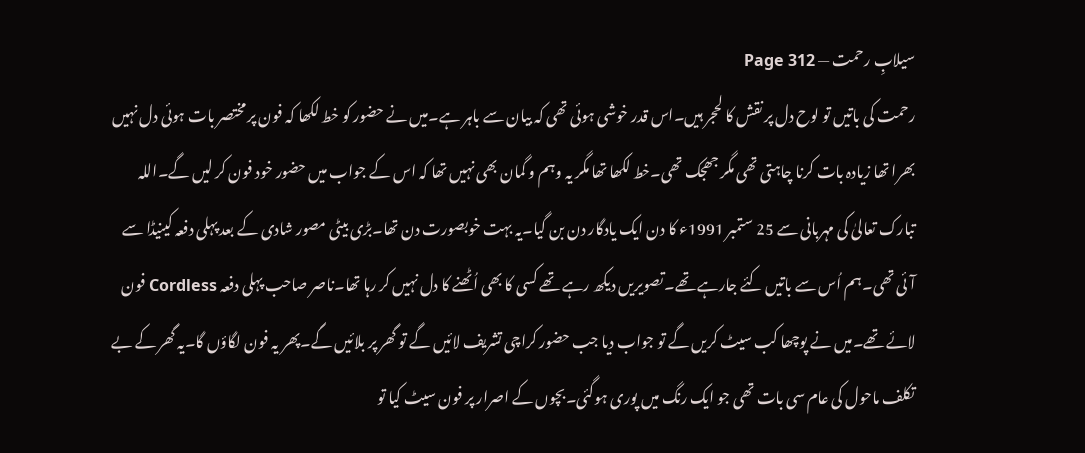سیلابِ رحمت — Page 312
رحمت کی باتیں تو لوح دل پر نقش کا لحجر ہیں۔اس قدر خوشی ہوئی تھی کہ بیان سے باہر ہے۔میں نے حضور کو خط لکھا کہ فون پر مختصر بات ہوئی دل نہیں بھرا تھا زیادہ بات کرنا چاہتی تھی مگر جھجک تھی۔خط لکھا تھا مگر یہ وہم و گمان بھی نہیں تھا کہ اس کے جواب میں حضور خود فون کر لیں گے۔اللہ تبارک تعالیٰ کی مہربانی سے 25 ستمبر 1991ء کا دن ایک یادگار دن بن گیا۔یہ بہت خوبصورت دن تھا۔بڑی بیٹی مصور شادی کے بعد پہلی دفعہ کینیڈا سے آئی تھی۔ہم اُس سے باتیں کئے جارہے تھے۔تصویریں دیکھ رہے تھے کسی کا بھی اُٹھنے کا دل نہیں کر رہا تھا۔ناصر صاحب پہلی دفعہ Cordless فون لائے تھے۔میں نے پوچھا کب سیٹ کریں گے تو جواب دیا جب حضور کراچی تشریف لائیں گے تو گھر پر بلائیں گے۔پھر یہ فون لگاؤں گا۔یہ گھر کے بے تکلف ماحول کی عام سی بات تھی جو ایک رنگ میں پوری ہوگئی۔بچوں کے اصرار پر فون سیٹ کیا تو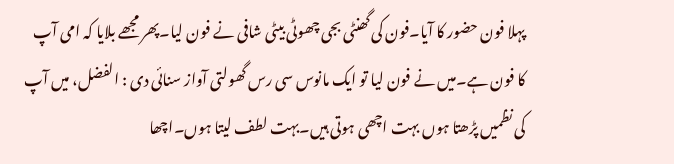پہلا فون حضور کا آیا۔فون کی گھنٹی بجی چھوٹی بیٹی شافی نے فون لیا۔پھر مجھے بلایا کہ امی آپ کا فون ہے۔میں نے فون لیا تو ایک مانوس سی رس گھولتی آواز سنائی دی : الفضل، میں آپ کی نظمیں پڑھتا ہوں بہت اچھی ہوتی ہیں۔بہت لطف لیتا ہوں۔اچھا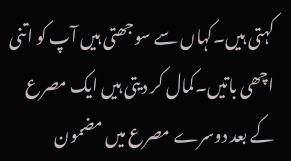کہتی ہیں۔کہاں سے سوجھتی ہیں آپ کو اتنی اچھی باتیں۔کمال کر دیتی ہیں ایک مصرع کے بعد دوسرے مصرع میں مضمون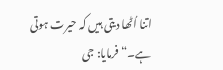اتنا اُٹھا دیتی ہیں کہ حیرت ہوتی ہے۔“ فرمایا: جی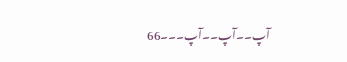آپ۔۔آپ۔۔آپ۔۔۔66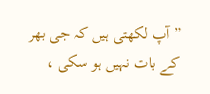”آپ لکھتی ہیں کہ جی بھر کے بات نہیں ہو سکی ،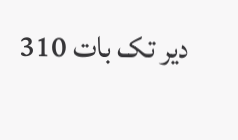دیر تک بات 310